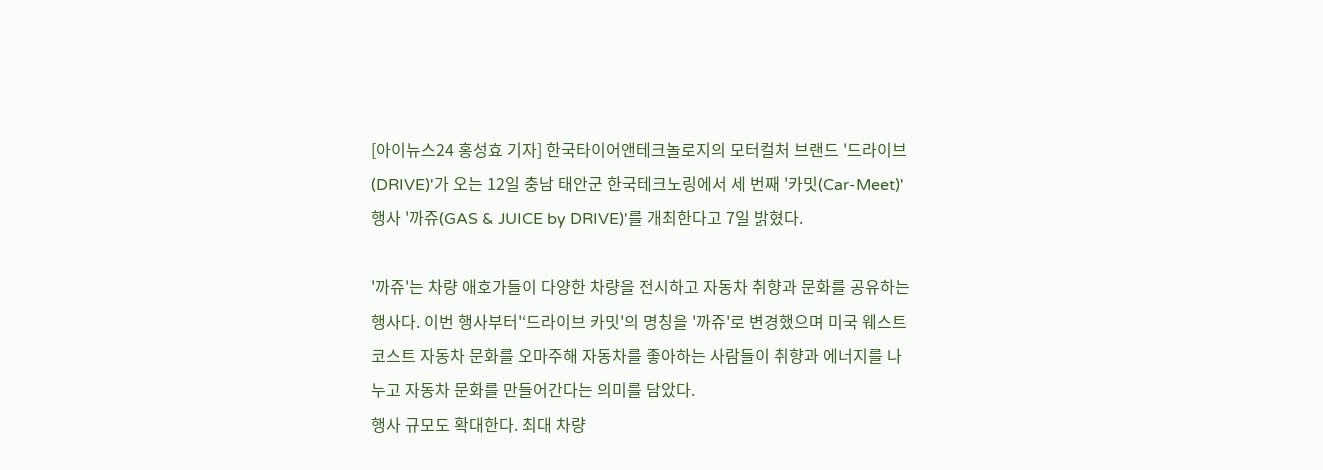[아이뉴스24 홍성효 기자] 한국타이어앤테크놀로지의 모터컬처 브랜드 '드라이브(DRIVE)'가 오는 12일 충남 태안군 한국테크노링에서 세 번째 '카밋(Car-Meet)' 행사 '까쥬(GAS & JUICE by DRIVE)'를 개최한다고 7일 밝혔다.

'까쥬'는 차량 애호가들이 다양한 차량을 전시하고 자동차 취향과 문화를 공유하는 행사다. 이번 행사부터'‘드라이브 카밋'의 명칭을 '까쥬'로 변경했으며 미국 웨스트코스트 자동차 문화를 오마주해 자동차를 좋아하는 사람들이 취향과 에너지를 나누고 자동차 문화를 만들어간다는 의미를 담았다.
행사 규모도 확대한다. 최대 차량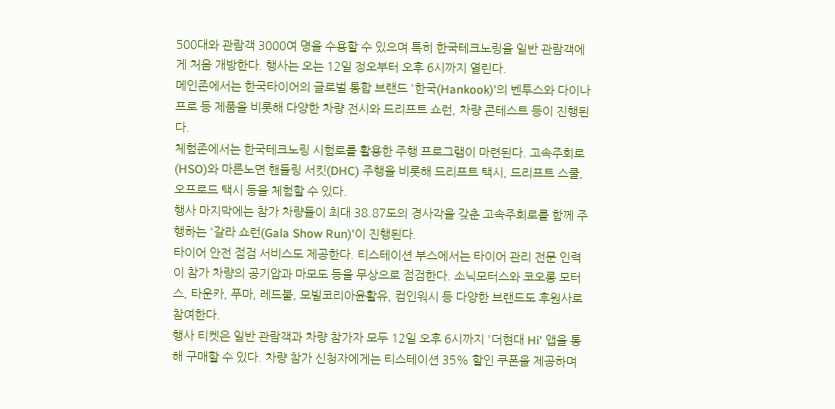500대와 관람객 3000여 명을 수용할 수 있으며 특히 한국테크노링을 일반 관람객에게 처음 개방한다. 행사는 오는 12일 정오부터 오후 6시까지 열린다.
메인존에서는 한국타이어의 글로벌 통합 브랜드 '한국(Hankook)'의 벤투스와 다이나프로 등 제품을 비롯해 다양한 차량 전시와 드리프트 쇼런, 차량 콘테스트 등이 진행된다.
체험존에서는 한국테크노링 시험로를 활용한 주행 프로그램이 마련된다. 고속주회로(HSO)와 마른노면 핸들링 서킷(DHC) 주행을 비롯해 드리프트 택시, 드리프트 스쿨, 오프로드 택시 등을 체험할 수 있다.
행사 마지막에는 참가 차량들이 최대 38.87도의 경사각을 갖춘 고속주회로를 함께 주행하는 '갈라 쇼런(Gala Show Run)'이 진행된다.
타이어 안전 점검 서비스도 제공한다. 티스테이션 부스에서는 타이어 관리 전문 인력이 참가 차량의 공기압과 마모도 등을 무상으로 점검한다. 소닉모터스와 코오롱 모터스, 타운카, 푸마, 레드불, 모빌코리아윤활유, 컴인워시 등 다양한 브랜드도 후원사로 참여한다.
행사 티켓은 일반 관람객과 차량 참가자 모두 12일 오후 6시까지 '더현대 Hi' 앱을 통해 구매할 수 있다. 차량 참가 신청자에게는 티스테이션 35% 할인 쿠폰을 제공하며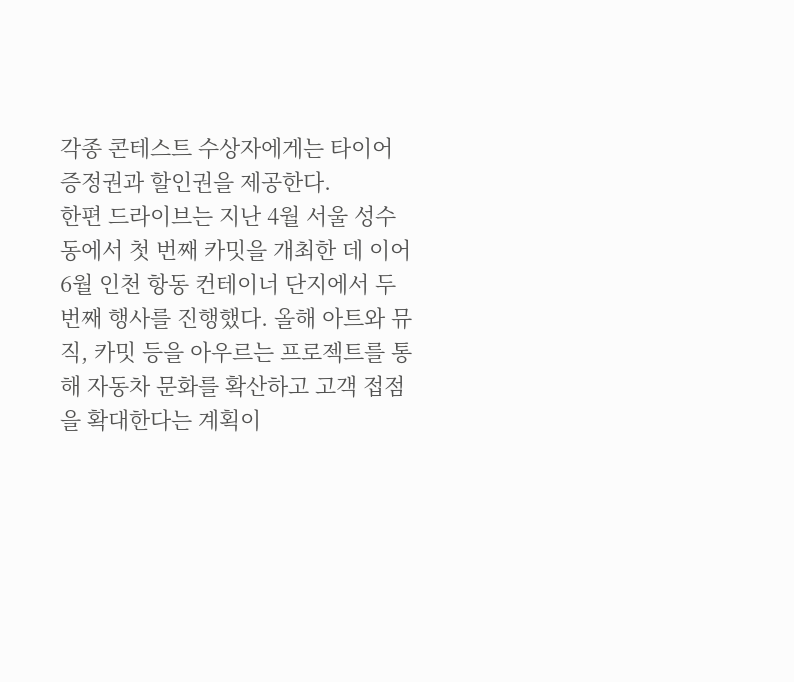각종 콘테스트 수상자에게는 타이어 증정권과 할인권을 제공한다.
한편 드라이브는 지난 4월 서울 성수동에서 첫 번째 카밋을 개최한 데 이어 6월 인천 항동 컨테이너 단지에서 두 번째 행사를 진행했다. 올해 아트와 뮤직, 카밋 등을 아우르는 프로젝트를 통해 자동차 문화를 확산하고 고객 접점을 확대한다는 계획이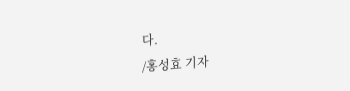다.
/홍성효 기자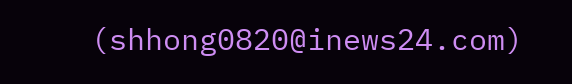(shhong0820@inews24.com)